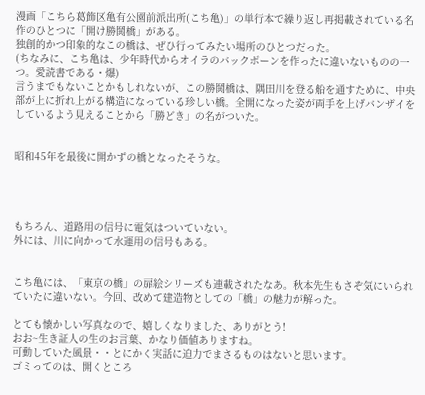漫画「こちら葛飾区亀有公園前派出所(こち亀)」の単行本で繰り返し再掲載されている名作のひとつに「開け勝鬨橋」がある。
独創的かつ印象的なこの橋は、ぜひ行ってみたい場所のひとつだった。
(ちなみに、こち亀は、少年時代からオイラのバックボーンを作ったに違いないものの一つ。愛読書である・爆)
言うまでもないことかもしれないが、この勝鬨橋は、隅田川を登る船を通すために、中央部が上に折れ上がる構造になっている珍しい橋。全開になった姿が両手を上げバンザイをしているよう見えることから「勝どき」の名がついた。


昭和45年を最後に開かずの橋となったそうな。




もちろん、道路用の信号に電気はついていない。
外には、川に向かって水運用の信号もある。


こち亀には、「東京の橋」の扉絵シリーズも連載されたなあ。秋本先生もさぞ気にいられていたに違いない。今回、改めて建造物としての「橋」の魅力が解った。

とても懐かしい写真なので、嬉しくなりました、ありがとう!
おお~生き証人の生のお言葉、かなり価値ありますね。
可動していた風景・・とにかく実話に迫力でまさるものはないと思います。
ゴミってのは、開くところ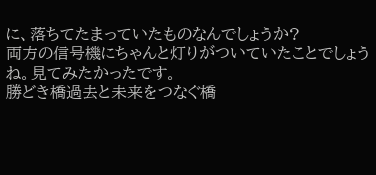に、落ちてたまっていたものなんでしょうか?
両方の信号機にちゃんと灯りがついていたことでしょうね。見てみたかったです。
勝どき橋過去と未来をつなぐ橋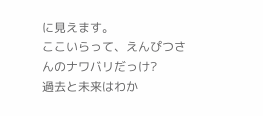に見えます。
ここいらって、えんぴつさんのナワバリだっけ?
過去と未来はわか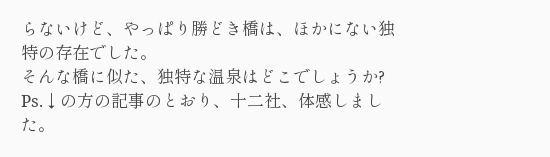らないけど、やっぱり勝どき橋は、ほかにない独特の存在でした。
そんな橋に似た、独特な温泉はどこでしょうか?
Ps.↓の方の記事のとおり、十二社、体感しました。